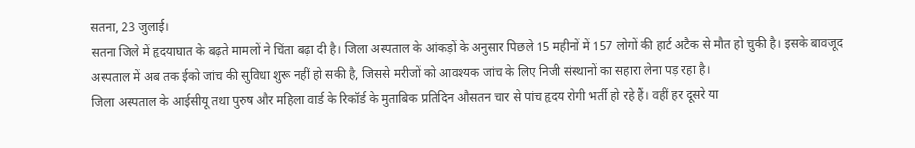सतना, 23 जुलाई।
सतना जिले में हृदयाघात के बढ़ते मामलों ने चिंता बढ़ा दी है। जिला अस्पताल के आंकड़ों के अनुसार पिछले 15 महीनों में 157 लोगों की हार्ट अटैक से मौत हो चुकी है। इसके बावजूद अस्पताल में अब तक ईको जांच की सुविधा शुरू नहीं हो सकी है, जिससे मरीजों को आवश्यक जांच के लिए निजी संस्थानों का सहारा लेना पड़ रहा है।
जिला अस्पताल के आईसीयू तथा पुरुष और महिला वार्ड के रिकॉर्ड के मुताबिक प्रतिदिन औसतन चार से पांच हृदय रोगी भर्ती हो रहे हैं। वहीं हर दूसरे या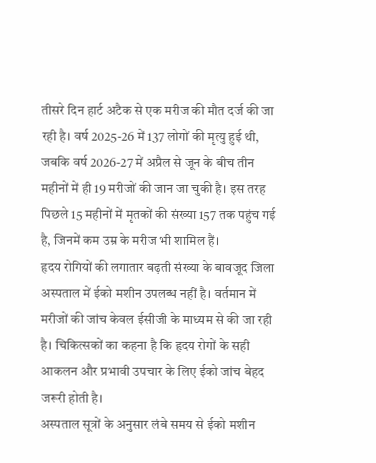तीसरे दिन हार्ट अटैक से एक मरीज की मौत दर्ज की जा रही है। वर्ष 2025-26 में 137 लोगों की मृत्यु हुई थी, जबकि वर्ष 2026-27 में अप्रैल से जून के बीच तीन महीनों में ही 19 मरीजों की जान जा चुकी है। इस तरह पिछले 15 महीनों में मृतकों की संख्या 157 तक पहुंच गई है, जिनमें कम उम्र के मरीज भी शामिल हैं।
हृदय रोगियों की लगातार बढ़ती संख्या के बावजूद जिला अस्पताल में ईको मशीन उपलब्ध नहीं है। वर्तमान में मरीजों की जांच केवल ईसीजी के माध्यम से की जा रही है। चिकित्सकों का कहना है कि हृदय रोगों के सही आकलन और प्रभावी उपचार के लिए ईको जांच बेहद जरूरी होती है।
अस्पताल सूत्रों के अनुसार लंबे समय से ईको मशीन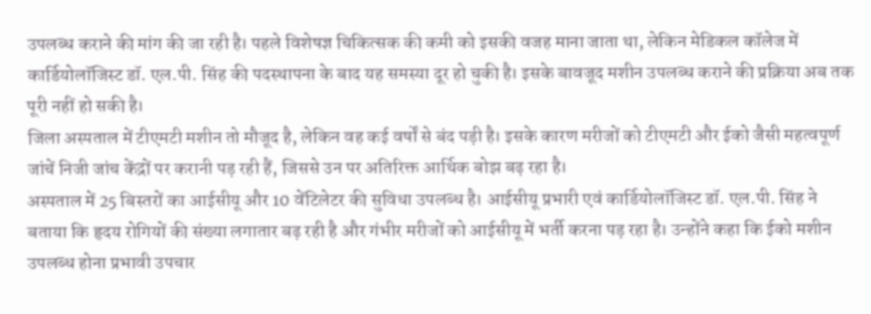उपलब्ध कराने की मांग की जा रही है। पहले विशेषज्ञ चिकित्सक की कमी को इसकी वजह माना जाता था, लेकिन मेडिकल कॉलेज में कार्डियोलॉजिस्ट डॉ. एल.पी. सिंह की पदस्थापना के बाद यह समस्या दूर हो चुकी है। इसके बावजूद मशीन उपलब्ध कराने की प्रक्रिया अब तक पूरी नहीं हो सकी है।
जिला अस्पताल में टीएमटी मशीन तो मौजूद है, लेकिन वह कई वर्षों से बंद पड़ी है। इसके कारण मरीजों को टीएमटी और ईको जैसी महत्वपूर्ण जांचें निजी जांच केंद्रों पर करानी पड़ रही हैं, जिससे उन पर अतिरिक्त आर्थिक बोझ बढ़ रहा है।
अस्पताल में 25 बिस्तरों का आईसीयू और 10 वेंटिलेटर की सुविधा उपलब्ध है। आईसीयू प्रभारी एवं कार्डियोलॉजिस्ट डॉ. एल.पी. सिंह ने बताया कि हृदय रोगियों की संख्या लगातार बढ़ रही है और गंभीर मरीजों को आईसीयू में भर्ती करना पड़ रहा है। उन्होंने कहा कि ईको मशीन उपलब्ध होना प्रभावी उपचार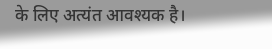के लिए अत्यंत आवश्यक है।